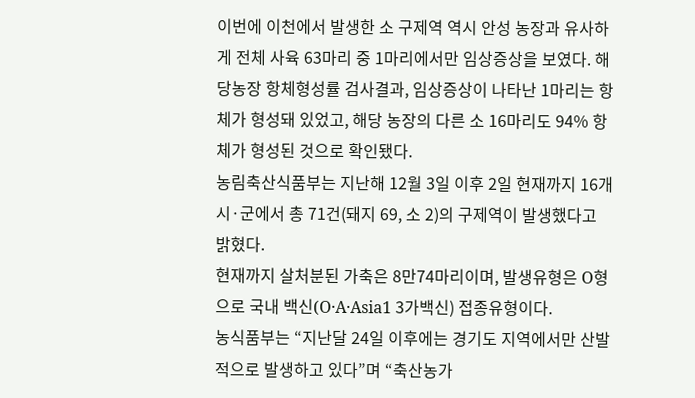이번에 이천에서 발생한 소 구제역 역시 안성 농장과 유사하게 전체 사육 63마리 중 1마리에서만 임상증상을 보였다. 해당농장 항체형성률 검사결과, 임상증상이 나타난 1마리는 항체가 형성돼 있었고, 해당 농장의 다른 소 16마리도 94% 항체가 형성된 것으로 확인됐다.
농림축산식품부는 지난해 12월 3일 이후 2일 현재까지 16개 시·군에서 총 71건(돼지 69, 소 2)의 구제역이 발생했다고 밝혔다.
현재까지 살처분된 가축은 8만74마리이며, 발생유형은 O형으로 국내 백신(O·A·Asia1 3가백신) 접종유형이다.
농식품부는 “지난달 24일 이후에는 경기도 지역에서만 산발적으로 발생하고 있다”며 “축산농가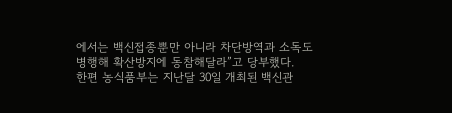에서는 백신접종뿐만 아니라 차단방역과 소독도 병행해 확산방지에 동참해달라”고 당부했다.
한편 농식품부는 지난달 30일 개최된 백신관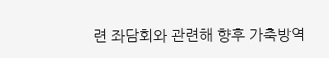련 좌담회와 관련해 향후 가축방역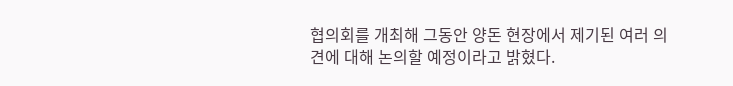협의회를 개최해 그동안 양돈 현장에서 제기된 여러 의견에 대해 논의할 예정이라고 밝혔다.